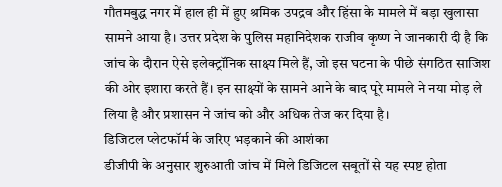गौतमबुद्ध नगर में हाल ही में हुए श्रमिक उपद्रव और हिंसा के मामले में बड़ा खुलासा सामने आया है। उत्तर प्रदेश के पुलिस महानिदेशक राजीव कृष्ण ने जानकारी दी है कि जांच के दौरान ऐसे इलेक्ट्रॉनिक साक्ष्य मिले हैं, जो इस घटना के पीछे संगठित साजिश की ओर इशारा करते हैं। इन साक्ष्यों के सामने आने के बाद पूरे मामले ने नया मोड़ ले लिया है और प्रशासन ने जांच को और अधिक तेज कर दिया है।
डिजिटल प्लेटफॉर्म के जरिए भड़काने की आशंका
डीजीपी के अनुसार शुरुआती जांच में मिले डिजिटल सबूतों से यह स्पष्ट होता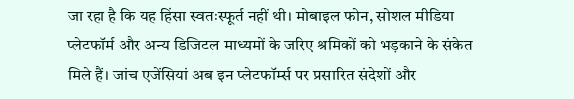जा रहा है कि यह हिंसा स्वतःस्फूर्त नहीं थी। मोबाइल फोन, सोशल मीडिया प्लेटफॉर्म और अन्य डिजिटल माध्यमों के जरिए श्रमिकों को भड़काने के संकेत मिले हैं। जांच एजेंसियां अब इन प्लेटफॉर्म्स पर प्रसारित संदेशों और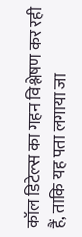कॉल डिटेल्स का गहन विश्लेषण कर रही हैं, ताकि यह पता लगाया जा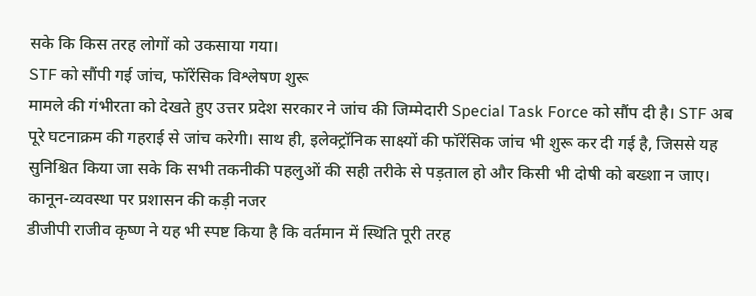सके कि किस तरह लोगों को उकसाया गया।
STF को सौंपी गई जांच, फॉरेंसिक विश्लेषण शुरू
मामले की गंभीरता को देखते हुए उत्तर प्रदेश सरकार ने जांच की जिम्मेदारी Special Task Force को सौंप दी है। STF अब पूरे घटनाक्रम की गहराई से जांच करेगी। साथ ही, इलेक्ट्रॉनिक साक्ष्यों की फॉरेंसिक जांच भी शुरू कर दी गई है, जिससे यह सुनिश्चित किया जा सके कि सभी तकनीकी पहलुओं की सही तरीके से पड़ताल हो और किसी भी दोषी को बख्शा न जाए।
कानून-व्यवस्था पर प्रशासन की कड़ी नजर
डीजीपी राजीव कृष्ण ने यह भी स्पष्ट किया है कि वर्तमान में स्थिति पूरी तरह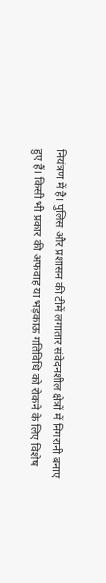नियंत्रण में है। पुलिस और प्रशासन की टीमें लगातार संवेदनशील क्षेत्रों में निगरानी बनाए हुए हैं। किसी भी प्रकार की अफवाह या भड़काऊ गतिविधि को रोकने के लिए विशेष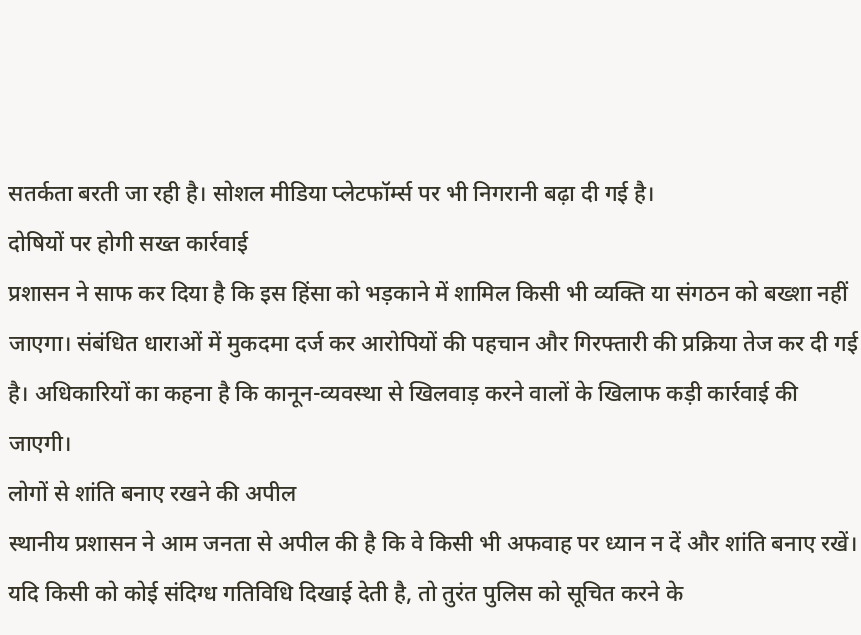सतर्कता बरती जा रही है। सोशल मीडिया प्लेटफॉर्म्स पर भी निगरानी बढ़ा दी गई है।
दोषियों पर होगी सख्त कार्रवाई
प्रशासन ने साफ कर दिया है कि इस हिंसा को भड़काने में शामिल किसी भी व्यक्ति या संगठन को बख्शा नहीं जाएगा। संबंधित धाराओं में मुकदमा दर्ज कर आरोपियों की पहचान और गिरफ्तारी की प्रक्रिया तेज कर दी गई है। अधिकारियों का कहना है कि कानून-व्यवस्था से खिलवाड़ करने वालों के खिलाफ कड़ी कार्रवाई की जाएगी।
लोगों से शांति बनाए रखने की अपील
स्थानीय प्रशासन ने आम जनता से अपील की है कि वे किसी भी अफवाह पर ध्यान न दें और शांति बनाए रखें। यदि किसी को कोई संदिग्ध गतिविधि दिखाई देती है, तो तुरंत पुलिस को सूचित करने के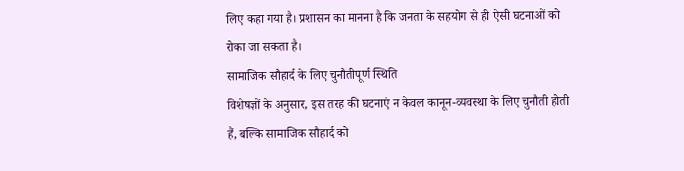लिए कहा गया है। प्रशासन का मानना है कि जनता के सहयोग से ही ऐसी घटनाओं को रोका जा सकता है।
सामाजिक सौहार्द के लिए चुनौतीपूर्ण स्थिति
विशेषज्ञों के अनुसार, इस तरह की घटनाएं न केवल कानून-व्यवस्था के लिए चुनौती होती हैं, बल्कि सामाजिक सौहार्द को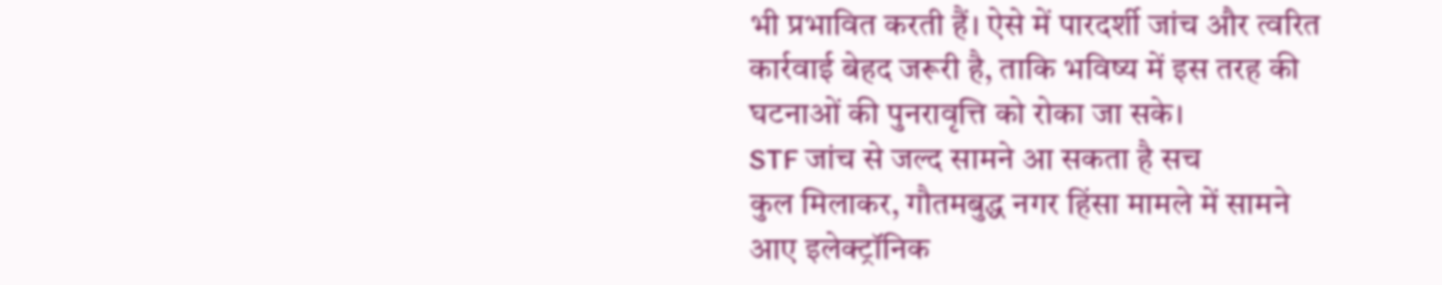भी प्रभावित करती हैं। ऐसे में पारदर्शी जांच और त्वरित कार्रवाई बेहद जरूरी है, ताकि भविष्य में इस तरह की घटनाओं की पुनरावृत्ति को रोका जा सके।
STF जांच से जल्द सामने आ सकता है सच
कुल मिलाकर, गौतमबुद्ध नगर हिंसा मामले में सामने आए इलेक्ट्रॉनिक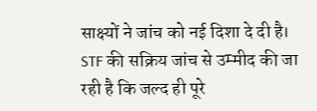साक्ष्यों ने जांच को नई दिशा दे दी है। STF की सक्रिय जांच से उम्मीद की जा रही है कि जल्द ही पूरे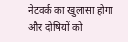नेटवर्क का खुलासा होगा और दोषियों को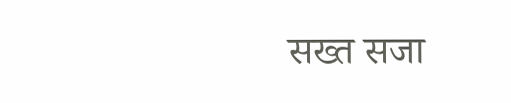सख्त सजा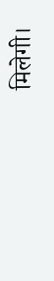मिलेगी।